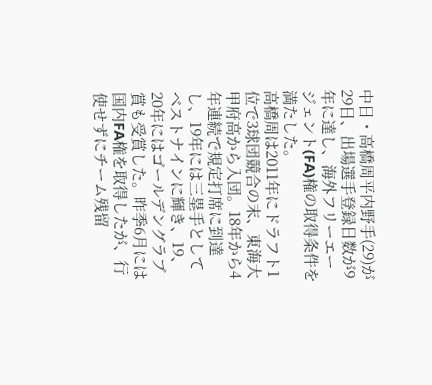中日・高橋周平内野手(29)が29日、出場選手登録日数が9年に達し、海外フリーエージェント(FA)権の取得条件を満たした。
高橋周は2011年にドラフト1位で3球団競合の末、東海大甲府高から入団。18年から4年連続で規定打席に到達し、19年には三塁手としてベストナインに輝き、19、20年にはゴールデングラブ賞も受賞した。昨季6月には国内FA権を取得したが、行使せずにチーム残留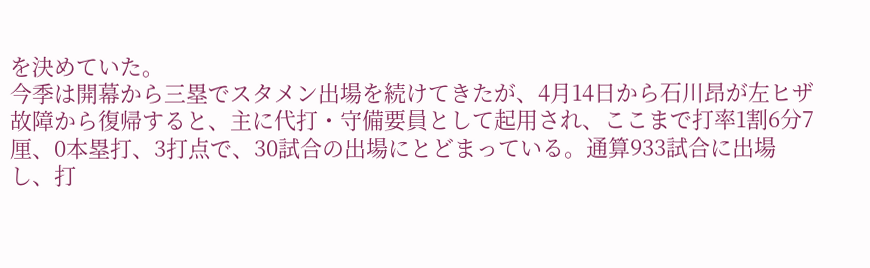を決めていた。
今季は開幕から三塁でスタメン出場を続けてきたが、4月14日から石川昂が左ヒザ故障から復帰すると、主に代打・守備要員として起用され、ここまで打率1割6分7厘、0本塁打、3打点で、30試合の出場にとどまっている。通算933試合に出場し、打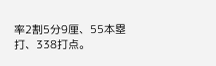率2割5分9厘、55本塁打、338打点。